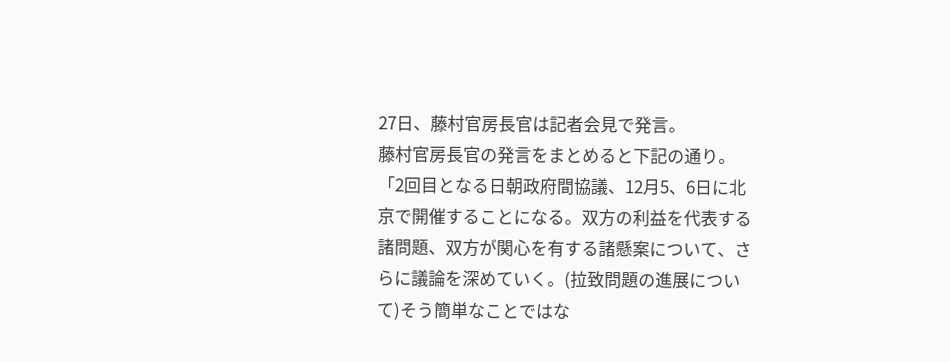27日、藤村官房長官は記者会見で発言。
藤村官房長官の発言をまとめると下記の通り。
「2回目となる日朝政府間協議、12月5、6日に北京で開催することになる。双方の利益を代表する諸問題、双方が関心を有する諸懸案について、さらに議論を深めていく。(拉致問題の進展について)そう簡単なことではな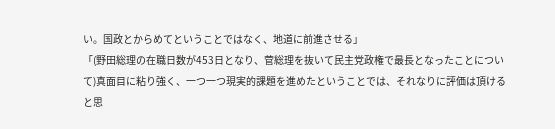い。国政とからめてということではなく、地道に前進させる」
「(野田総理の在職日数が453日となり、菅総理を抜いて民主党政権で最長となったことについて)真面目に粘り強く、一つ一つ現実的課題を進めたということでは、それなりに評価は頂けると思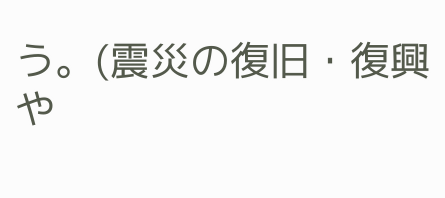う。(震災の復旧・復興や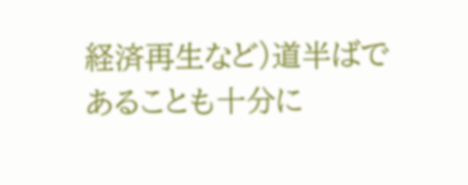経済再生など)道半ばであることも十分に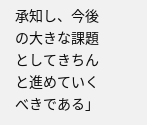承知し、今後の大きな課題としてきちんと進めていくべきである」